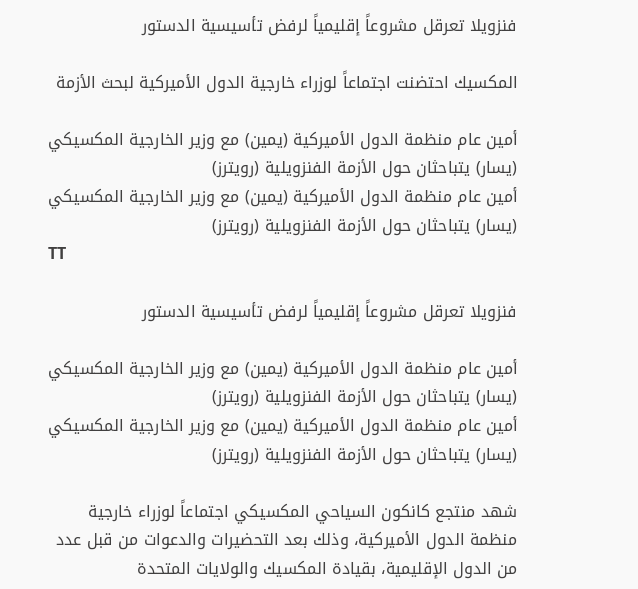فنزويلا تعرقل مشروعاً إقليمياً لرفض تأسيسية الدستور

المكسيك احتضنت اجتماعاً لوزراء خارجية الدول الأميركية لبحث الأزمة

أمين عام منظمة الدول الأميركية (يمين) مع وزير الخارجية المكسيكي (يسار) يتباحثان حول الأزمة الفنزويلية (رويترز)
أمين عام منظمة الدول الأميركية (يمين) مع وزير الخارجية المكسيكي (يسار) يتباحثان حول الأزمة الفنزويلية (رويترز)
TT

فنزويلا تعرقل مشروعاً إقليمياً لرفض تأسيسية الدستور

أمين عام منظمة الدول الأميركية (يمين) مع وزير الخارجية المكسيكي (يسار) يتباحثان حول الأزمة الفنزويلية (رويترز)
أمين عام منظمة الدول الأميركية (يمين) مع وزير الخارجية المكسيكي (يسار) يتباحثان حول الأزمة الفنزويلية (رويترز)

شهد منتجع كانكون السياحي المكسيكي اجتماعاً لوزراء خارجية منظمة الدول الأميركية، وذلك بعد التحضيرات والدعوات من قبل عدد من الدول الإقليمية، بقيادة المكسيك والولايات المتحدة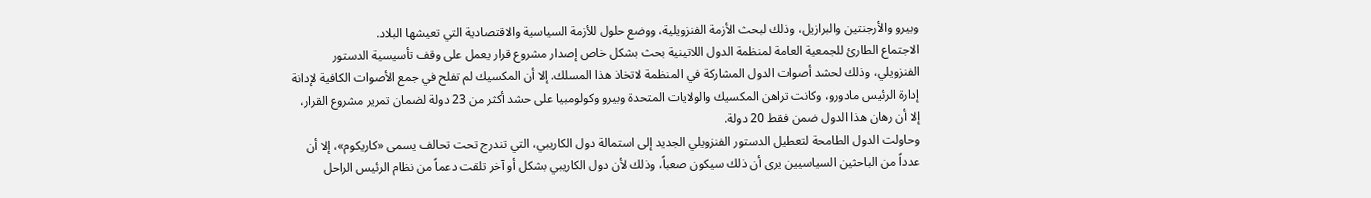وبيرو والأرجنتين والبرازيل، وذلك لبحث الأزمة الفنزويلية، ووضع حلول للأزمة السياسية والاقتصادية التي تعيشها البلاد.
الاجتماع الطارئ للجمعية العامة لمنظمة الدول اللاتينية بحث بشكل خاص إصدار مشروع قرار يعمل على وقف تأسيسية الدستور الفنزويلي، وذلك لحشد أصوات الدول المشاركة في المنظمة لاتخاذ هذا المسلك. إلا أن المكسيك لم تفلح في جمع الأصوات الكافية لإدانة إدارة الرئيس مادورو، وكانت تراهن المكسيك والولايات المتحدة وبيرو وكولومبيا على حشد أكثر من 23 دولة لضمان تمرير مشروع القرار، إلا أن رهان هذا الدول ضمن فقط 20 دولة.
وحاولت الدول الطامحة لتعطيل الدستور الفنزويلي الجديد إلى استمالة دول الكاريبي، التي تندرج تحت تحالف يسمى «كاريكوم»، إلا أن عدداً من الباحثين السياسيين يرى أن ذلك سيكون صعباً، وذلك لأن دول الكاريبي بشكل أو آخر تلقت دعماً من نظام الرئيس الراحل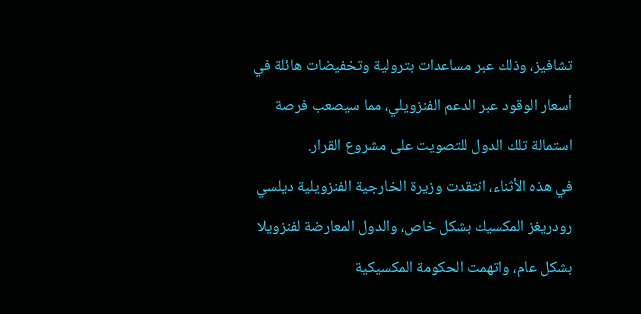تشافيز، وذلك عبر مساعدات بترولية وتخفيضات هائلة في أسعار الوقود عبر الدعم الفنزويلي، مما سيصعب فرصة استمالة تلك الدول للتصويت على مشروع القرار.
في هذه الأثناء، انتقدت وزيرة الخارجية الفنزويلية ديلسي رودريغز المكسيك بشكل خاص، والدول المعارضة لفنزويلا بشكل عام، واتهمت الحكومة المكسيكية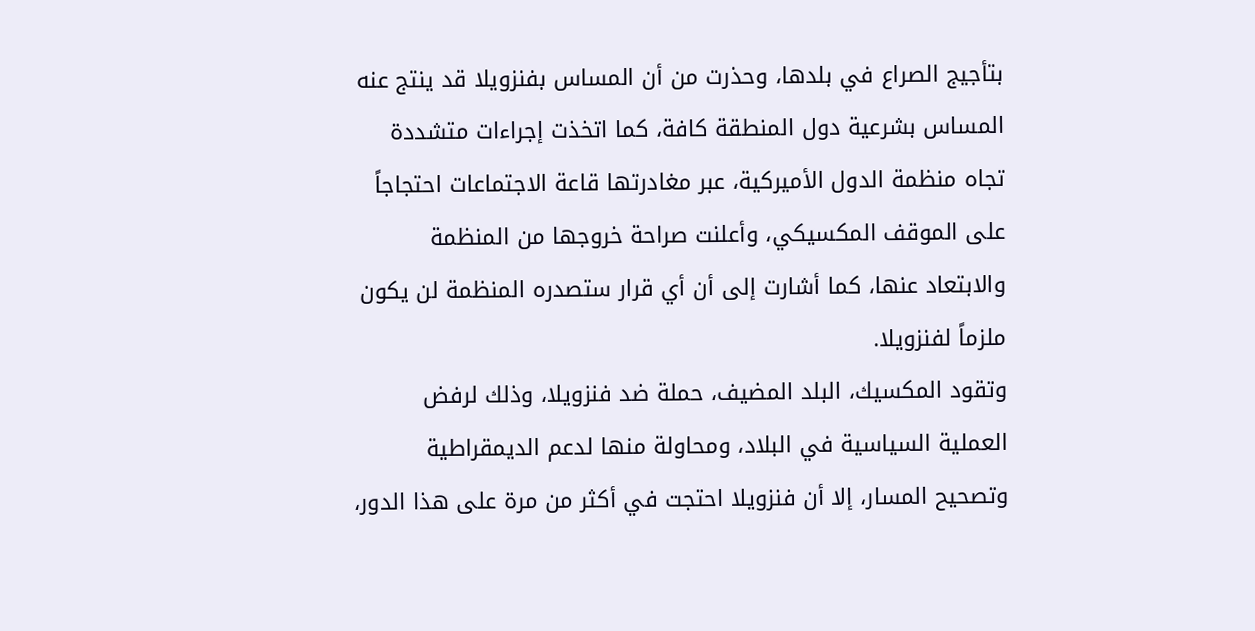بتأجيج الصراع في بلدها، وحذرت من أن المساس بفنزويلا قد ينتج عنه المساس بشرعية دول المنطقة كافة، كما اتخذت إجراءات متشددة تجاه منظمة الدول الأميركية، عبر مغادرتها قاعة الاجتماعات احتجاجاً على الموقف المكسيكي، وأعلنت صراحة خروجها من المنظمة والابتعاد عنها، كما أشارت إلى أن أي قرار ستصدره المنظمة لن يكون ملزماً لفنزويلا.
وتقود المكسيك، البلد المضيف، حملة ضد فنزويلا، وذلك لرفض العملية السياسية في البلاد، ومحاولة منها لدعم الديمقراطية وتصحيح المسار، إلا أن فنزويلا احتجت في أكثر من مرة على هذا الدور،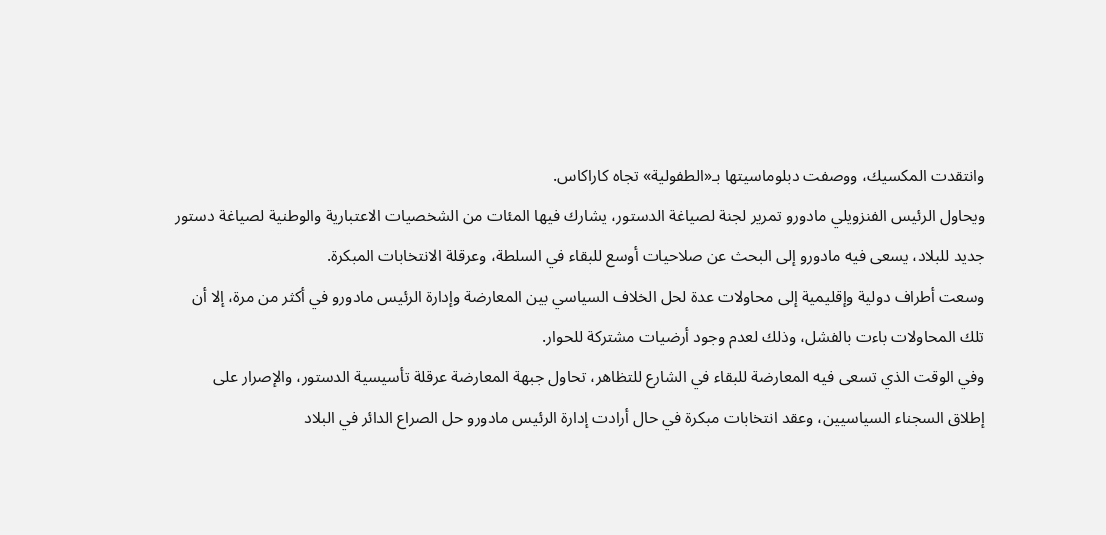وانتقدت المكسيك، ووصفت دبلوماسيتها بـ«الطفولية» تجاه كاراكاس.
ويحاول الرئيس الفنزويلي مادورو تمرير لجنة لصياغة الدستور، يشارك فيها المئات من الشخصيات الاعتبارية والوطنية لصياغة دستور جديد للبلاد، يسعى فيه مادورو إلى البحث عن صلاحيات أوسع للبقاء في السلطة، وعرقلة الانتخابات المبكرة.
وسعت أطراف دولية وإقليمية إلى محاولات عدة لحل الخلاف السياسي بين المعارضة وإدارة الرئيس مادورو في أكثر من مرة، إلا أن تلك المحاولات باءت بالفشل، وذلك لعدم وجود أرضيات مشتركة للحوار.
وفي الوقت الذي تسعى فيه المعارضة للبقاء في الشارع للتظاهر، تحاول جبهة المعارضة عرقلة تأسيسية الدستور، والإصرار على إطلاق السجناء السياسيين، وعقد انتخابات مبكرة في حال أرادت إدارة الرئيس مادورو حل الصراع الدائر في البلاد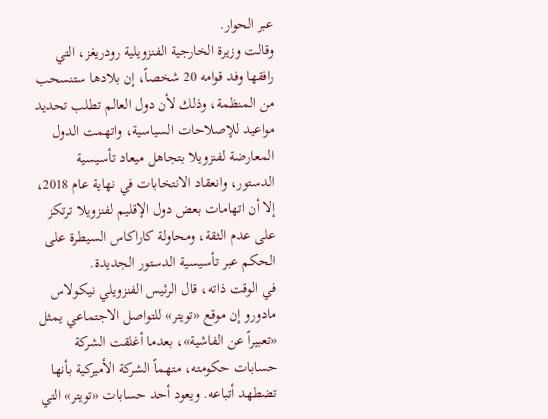عبر الحوار.
وقالت وزيرة الخارجية الفنزويلية رودريغز، التي رافقها وفد قوامه 20 شخصاً، إن بلادها ستنسحب من المنظمة، وذلك لأن دول العالم تطلب تحديد مواعيد للإصلاحات السياسية، واتهمت الدول المعارضة لفنزويلا بتجاهل ميعاد تأسيسية الدستور، وانعقاد الانتخابات في نهاية عام 2018، إلا أن اتهامات بعض دول الإقليم لفنزويلا ترتكز على عدم الثقة، ومحاولة كاراكاس السيطرة على الحكم عبر تأسيسية الدستور الجديدة.
في الوقت ذاته، قال الرئيس الفنزويلي نيكولاس مادورو إن موقع «تويتر» للتواصل الاجتماعي يمثل «تعبيراً عن الفاشية»، بعدما أغلقت الشركة حسابات حكومته، متهماً الشركة الأميركية بأنها تضطهد أتباعه. ويعود أحد حسابات «تويتر» التي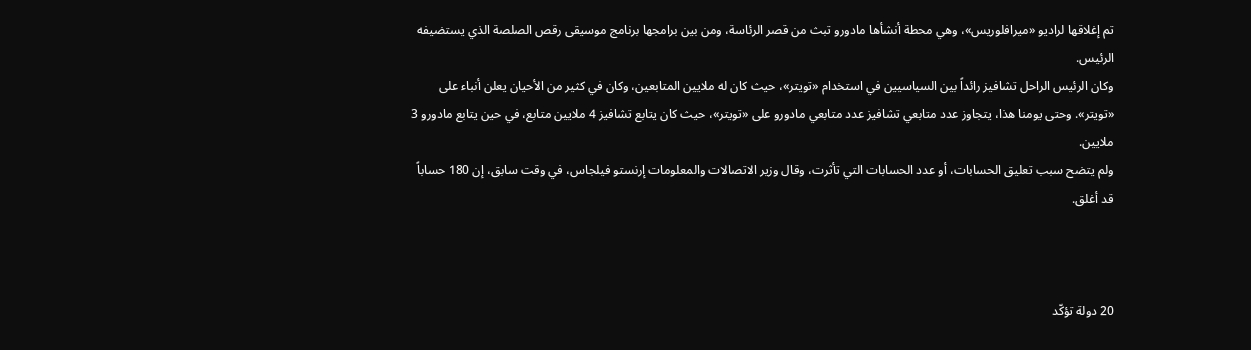تم إغلاقها لراديو «ميرافلوريس»، وهي محطة أنشأها مادورو تبث من قصر الرئاسة، ومن بين برامجها برنامج موسيقى رقص الصلصة الذي يستضيفه الرئيس.
وكان الرئيس الراحل تشافيز رائداً بين السياسيين في استخدام «تويتر»، حيث كان له ملايين المتابعين، وكان في كثير من الأحيان يعلن أنباء على «تويتر». وحتى يومنا هذا، يتجاوز عدد متابعي تشافيز عدد متابعي مادورو على «تويتر»، حيث كان يتابع تشافيز 4 ملايين متابع، في حين يتابع مادورو 3 ملايين.
ولم يتضح سبب تعليق الحسابات، أو عدد الحسابات التي تأثرت، وقال وزير الاتصالات والمعلومات إرنستو فيلجاس، في وقت سابق، إن 180 حساباً قد أغلق.



20 دولة تؤكّد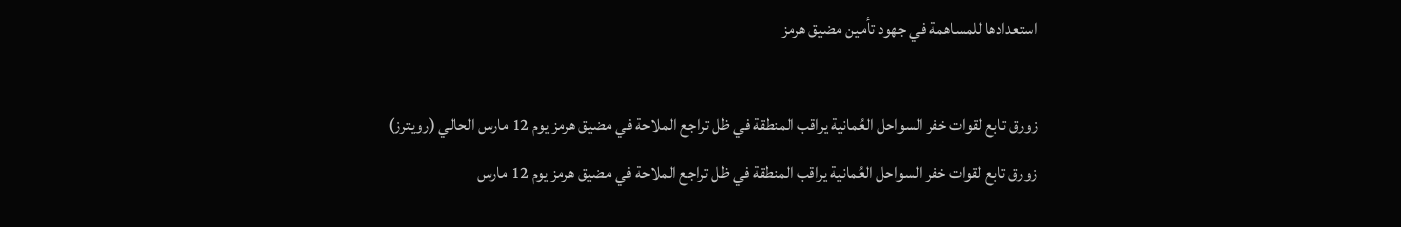استعدادها للمساهمة في جهود تأمين مضيق هرمز

زورق تابع لقوات خفر السواحل العُمانية يراقب المنطقة في ظل تراجع الملاحة في مضيق هرمز يوم 12 مارس الحالي (رويترز)
زورق تابع لقوات خفر السواحل العُمانية يراقب المنطقة في ظل تراجع الملاحة في مضيق هرمز يوم 12 مارس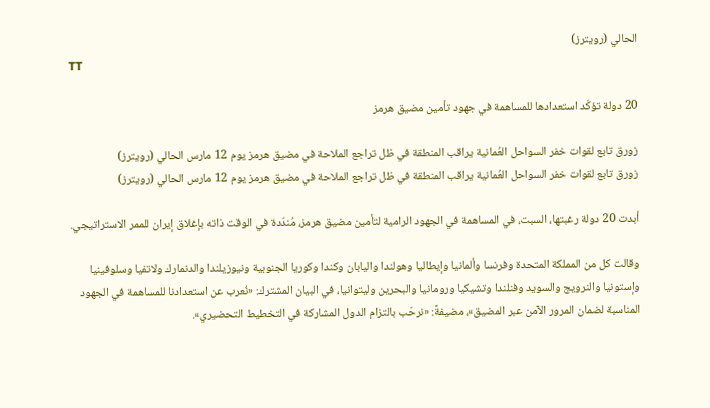الحالي (رويترز)
TT

20 دولة تؤكّد استعدادها للمساهمة في جهود تأمين مضيق هرمز

زورق تابع لقوات خفر السواحل العُمانية يراقب المنطقة في ظل تراجع الملاحة في مضيق هرمز يوم 12 مارس الحالي (رويترز)
زورق تابع لقوات خفر السواحل العُمانية يراقب المنطقة في ظل تراجع الملاحة في مضيق هرمز يوم 12 مارس الحالي (رويترز)

أبدت 20 دولة رغبتها، السبت، في المساهمة في الجهود الرامية لتأمين مضيق هرمز، مُندّدة في الوقت ذاته بإغلاق إيران للممر الاستراتيجي.

وقالت كل من المملكة المتحدة وفرنسا وألمانيا وإيطاليا وهولندا واليابان وكندا وكوريا الجنوبية ونيوزيلندا والدنمارك ولاتفيا وسلوفينيا وإستونيا والنرويج والسويد وفنلندا وتشيكيا ورومانيا والبحرين وليتوانيا، في البيان المشترك: «نُعرب عن استعدادنا للمساهمة في الجهود المناسبة لضمان المرور الآمن عبر المضيق»، مضيفةً: «نرحّب بالتزام الدول المشاركة في التخطيط التحضيري».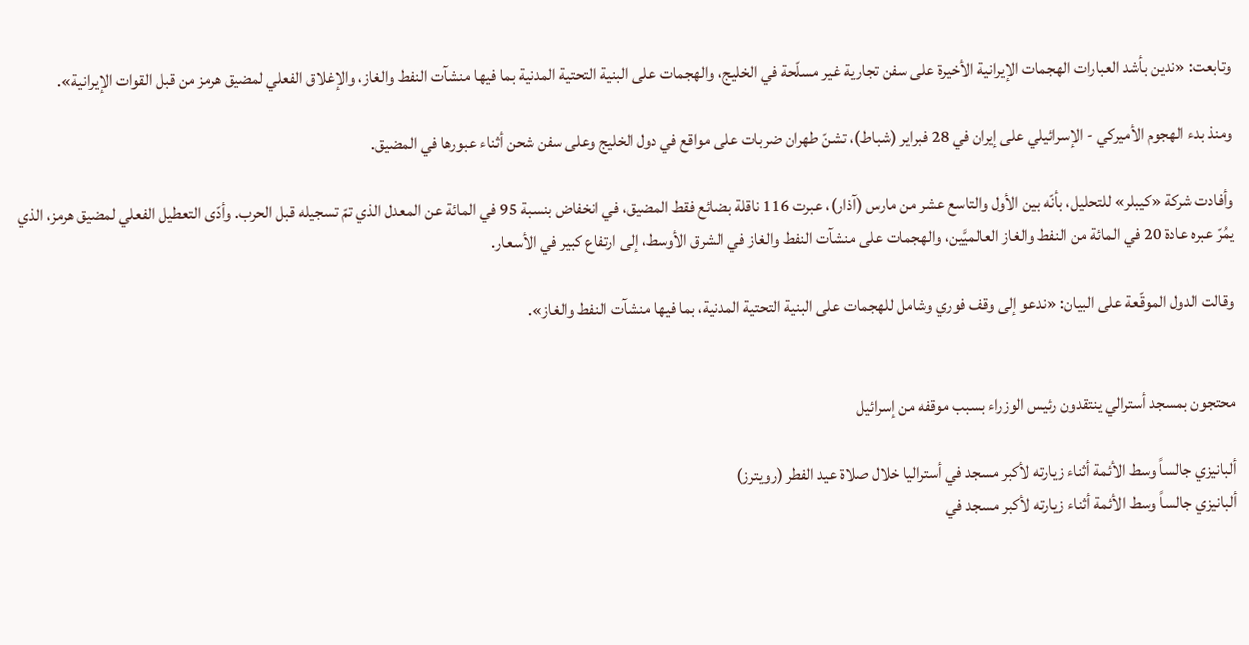وتابعت: «ندين بأشد العبارات الهجمات الإيرانية الأخيرة على سفن تجارية غير مسلّحة في الخليج، والهجمات على البنية التحتية المدنية بما فيها منشآت النفط والغاز، والإغلاق الفعلي لمضيق هرمز من قبل القوات الإيرانية».

ومنذ بدء الهجوم الأميركي - الإسرائيلي على إيران في 28 فبراير (شباط)، تشنّ طهران ضربات على مواقع في دول الخليج وعلى سفن شحن أثناء عبورها في المضيق.

وأفادت شركة «كيبلر» للتحليل، بأنّه بين الأول والتاسع عشر من مارس (آذار)، عبرت 116 ناقلة بضائع فقط المضيق، في انخفاض بنسبة 95 في المائة عن المعدل الذي تمّ تسجيله قبل الحرب. وأدّى التعطيل الفعلي لمضيق هرمز، الذي يمُرّ عبره عادة 20 في المائة من النفط والغاز العالميَّين، والهجمات على منشآت النفط والغاز في الشرق الأوسط، إلى ارتفاع كبير في الأسعار.

وقالت الدول الموقّعة على البيان: «ندعو إلى وقف فوري وشامل للهجمات على البنية التحتية المدنية، بما فيها منشآت النفط والغاز».


محتجون بمسجد أسترالي ينتقدون رئيس الوزراء بسبب موقفه من إسرائيل

ألبانيزي جالساً وسط الأئمة أثناء زيارته لأكبر مسجد في أستراليا خلال صلاة عيد الفطر (رويترز)
ألبانيزي جالساً وسط الأئمة أثناء زيارته لأكبر مسجد في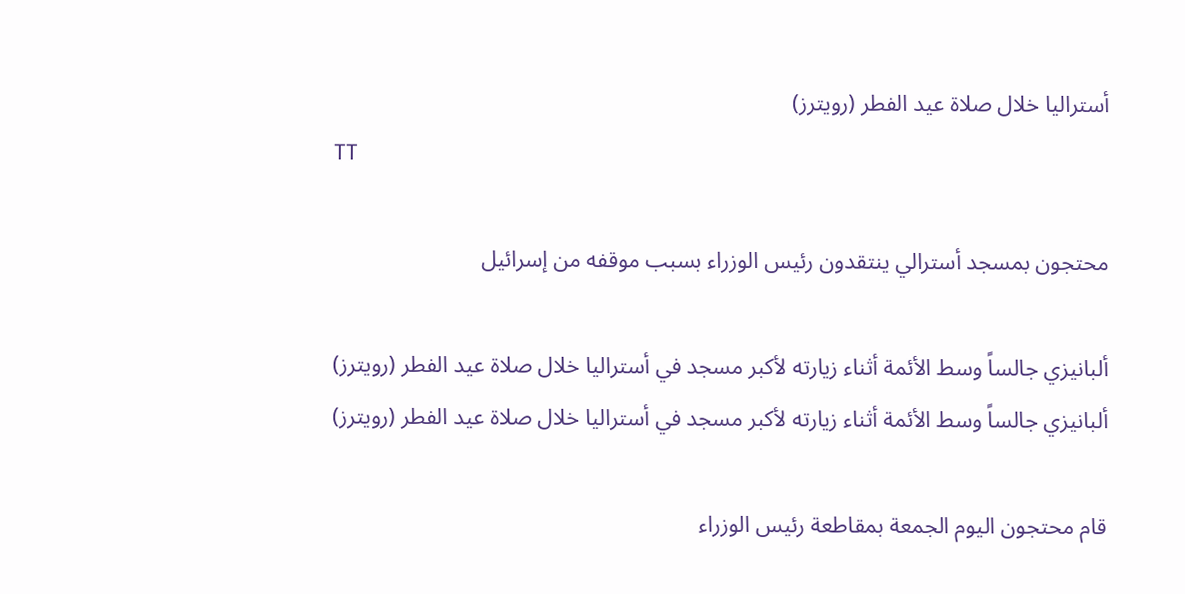أستراليا خلال صلاة عيد الفطر (رويترز)
TT

محتجون بمسجد أسترالي ينتقدون رئيس الوزراء بسبب موقفه من إسرائيل

ألبانيزي جالساً وسط الأئمة أثناء زيارته لأكبر مسجد في أستراليا خلال صلاة عيد الفطر (رويترز)
ألبانيزي جالساً وسط الأئمة أثناء زيارته لأكبر مسجد في أستراليا خلال صلاة عيد الفطر (رويترز)

قام محتجون اليوم الجمعة بمقاطعة رئيس الوزراء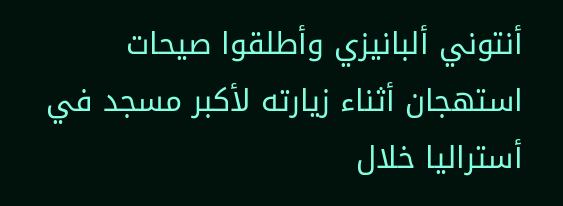أنتوني ألبانيزي وأطلقوا صيحات استهجان أثناء زيارته لأكبر مسجد في أستراليا خلال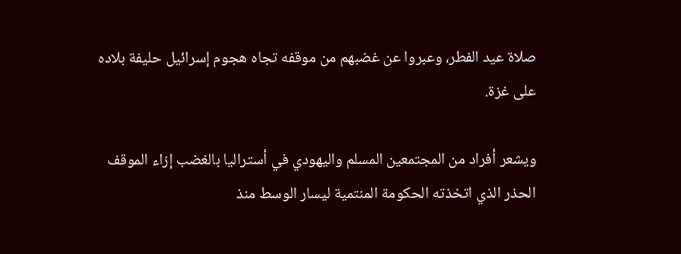صلاة عيد الفطر، وعبروا عن غضبهم من موقفه تجاه هجوم إسرائيل حليفة بلاده على غزة.

ويشعر أفراد من المجتمعين المسلم واليهودي في أستراليا بالغضب إزاء الموقف الحذر الذي اتخذته الحكومة المنتمية ليسار الوسط منذ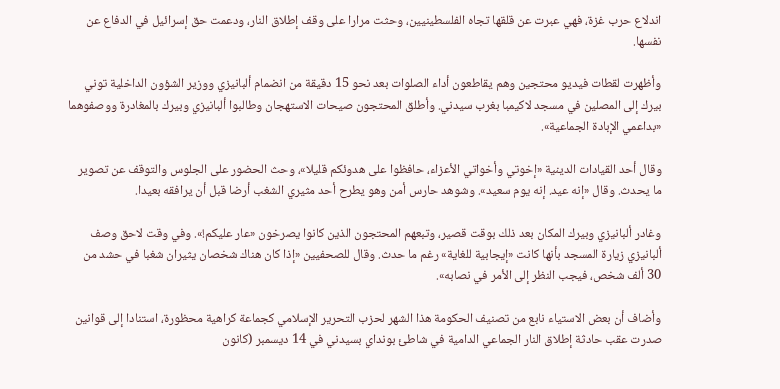اندلاع حرب غزة، فهي عبرت عن قلقها تجاه الفلسطينيين، وحثت مرارا على وقف إطلاق النار، ودعمت حق إسرائيل في الدفاع عن نفسها.

وأظهرت لقطات فيديو محتجين وهم يقاطعون أداء الصلوات بعد نحو 15 دقيقة من انضمام ألبانيزي ووزير الشؤون الداخلية توني بيرك إلى المصلين في مسجد لاكيمبا بغرب سيدني. وأطلق المحتجون صيحات الاستهجان وطالبوا ألبانيزي وبيرك بالمغادرة ووصفوهما «بداعمي الإبادة الجماعية».

وقال أحد القيادات الدينية «إخوتي وأخواتي الأعزاء، حافظوا على هدوئكم قليلا»، وحث الحضور على الجلوس والتوقف عن تصوير ما يحدث. وقال «إنه عيد. إنه يوم سعيد». وشوهد حارس أمن وهو يطرح أحد مثيري الشغب أرضا قبل أن يرافقه بعيدا.

وغادر ألبانيزي وبيرك المكان بعد ذلك بوقت قصير، وتبعهم المحتجون الذين كانوا يصرخون «عار عليكم!». وفي وقت لاحق وصف ألبانيزي زيارة المسجد بأنها كانت «إيجابية للغاية» رغم ما حدث. وقال للصحفيين «إذا كان هناك شخصان يثيران شغبا في حشد من 30 ألف شخص، فيجب النظر إلى الأمر في نصابه».

وأضاف أن بعض الاستياء نابع من تصنيف الحكومة هذا الشهر لحزب التحرير الإسلامي كجماعة كراهية محظورة، استنادا إلى قوانين صدرت عقب حادثة إطلاق النار الجماعي الدامية في شاطئ بونداي بسيدني في 14 ديسمبر (كانون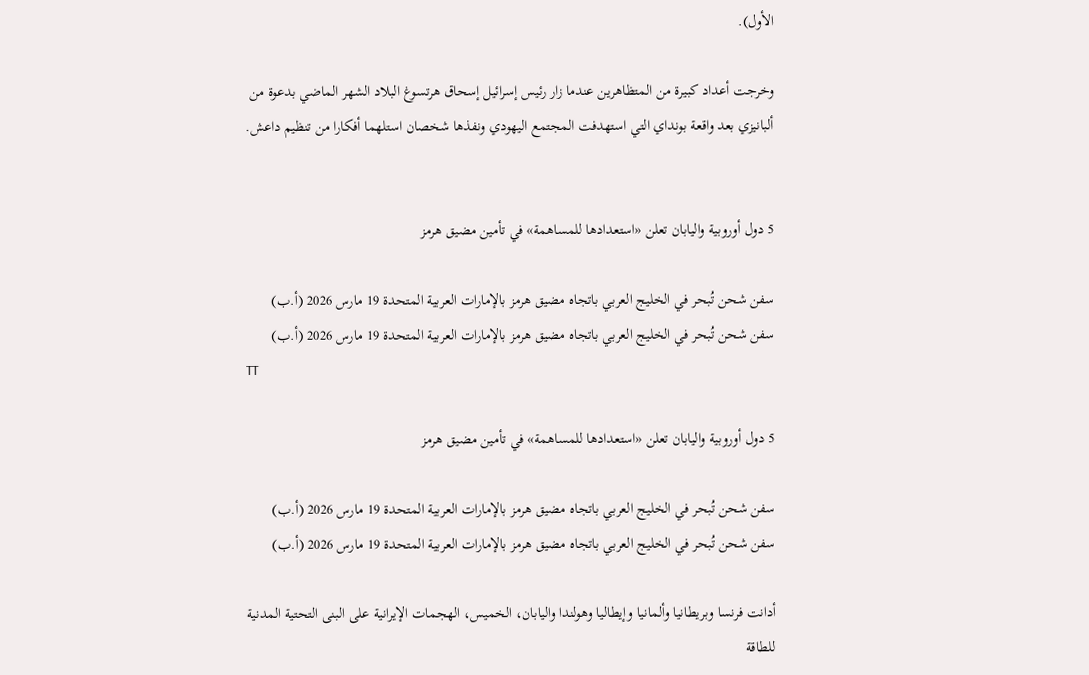الأول).

وخرجت أعداد كبيرة من المتظاهرين عندما زار رئيس إسرائيل إسحاق هرتسوغ البلاد الشهر الماضي بدعوة من ألبانيزي بعد واقعة بونداي التي استهدفت المجتمع اليهودي ونفذها شخصان استلهما أفكارا من تنظيم داعش.


5 دول أوروبية واليابان تعلن «استعدادها للمساهمة» في تأمين مضيق هرمز

سفن شحن تُبحر في الخليج العربي باتجاه مضيق هرمز بالإمارات العربية المتحدة 19 مارس 2026 (أ.ب)
سفن شحن تُبحر في الخليج العربي باتجاه مضيق هرمز بالإمارات العربية المتحدة 19 مارس 2026 (أ.ب)
TT

5 دول أوروبية واليابان تعلن «استعدادها للمساهمة» في تأمين مضيق هرمز

سفن شحن تُبحر في الخليج العربي باتجاه مضيق هرمز بالإمارات العربية المتحدة 19 مارس 2026 (أ.ب)
سفن شحن تُبحر في الخليج العربي باتجاه مضيق هرمز بالإمارات العربية المتحدة 19 مارس 2026 (أ.ب)

أدانت فرنسا وبريطانيا وألمانيا وإيطاليا وهولندا واليابان، الخميس، الهجمات الإيرانية على البنى التحتية المدنية للطاقة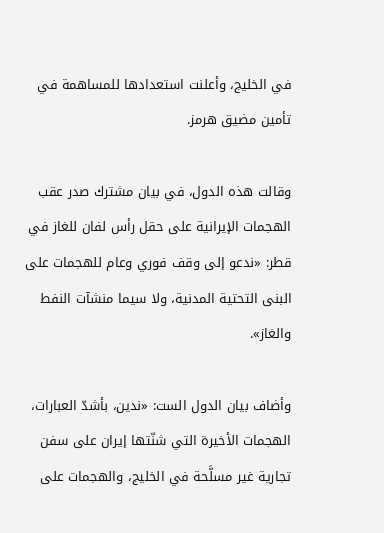في الخليج، وأعلنت استعدادها للمساهمة في تأمين مضيق هرمز.

وقالت هذه الدول، في بيان مشترك صدر عقب الهجمات الإيرانية على حقل رأس لفان للغاز في قطر: «ندعو إلى وقف فوري وعام للهجمات على البنى التحتية المدنية، ولا سيما منشآت النفط والغاز».

وأضاف بيان الدول الست: «ندين، بأشدّ العبارات، الهجمات الأخيرة التي شنّتها إيران على سفن تجارية غير مسلَّحة في الخليج، والهجمات على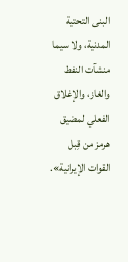البنى التحتية المدنية، ولا سيما منشآت النفط والغاز، والإغلاق الفعلي لمضيق هرمز من قِبل القوات الإيرانية».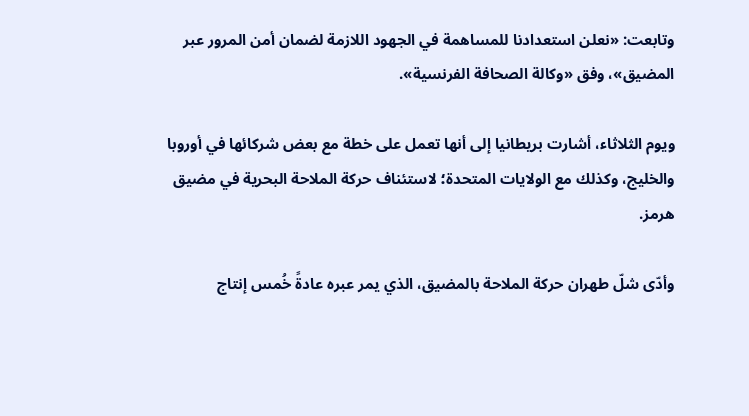وتابعت: «نعلن استعدادنا للمساهمة في الجهود اللازمة لضمان أمن المرور عبر المضيق»، وفق «وكالة الصحافة الفرنسية».

ويوم الثلاثاء، أشارت بريطانيا إلى أنها تعمل على خطة مع بعض شركائها في أوروبا والخليج، وكذلك مع الولايات المتحدة؛ لاستئناف حركة الملاحة البحرية في مضيق هرمز.

وأدّى شلّ طهران حركة الملاحة بالمضيق، الذي يمر عبره عادةً خُمس إنتاج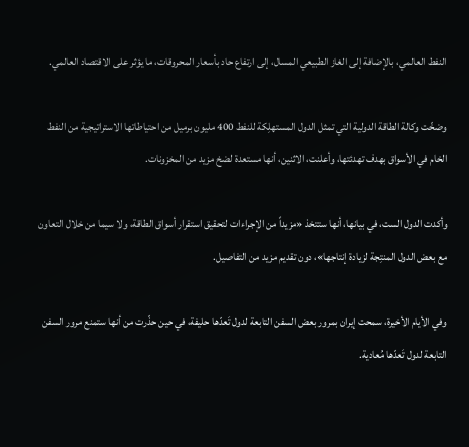النفط العالمي، بالإضافة إلى الغاز الطبيعي المسال، إلى ارتفاع حاد بأسعار المحروقات، ما يؤثر على الاقتصاد العالمي.

وضخّت وكالة الطاقة الدولية التي تمثل الدول المستهلِكة للنفط 400 مليون برميل من احتياطاتها الاستراتيجية من النفط الخام في الأسواق بهدف تهدئتها، وأعلنت، الاثنين، أنها مستعدة لضخ مزيد من المخزونات.

وأكدت الدول الست، في بيانها، أنها ستتخذ «مزيداً من الإجراءات لتحقيق استقرار أسواق الطاقة، ولا سيما من خلال التعاون مع بعض الدول المنتِجة لزيادة إنتاجها»، دون تقديم مزيد من التفاصيل.

وفي الأيام الأخيرة، سمحت إيران بمرور بعض السفن التابعة لدول تَعدّها حليفة، في حين حذّرت من أنها ستمنع مرور السفن التابعة لدول تَعدّها مُعادية.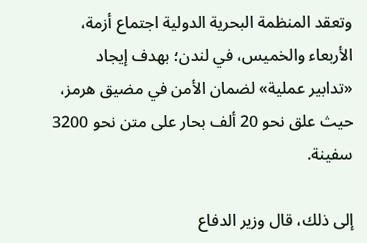وتعقد المنظمة البحرية الدولية اجتماع أزمة، الأربعاء والخميس، في لندن؛ بهدف إيجاد «تدابير عملية» لضمان الأمن في مضيق هرمز، حيث علق نحو 20 ألف بحار على متن نحو 3200 سفينة.

إلى ذلك، قال وزير الدفاع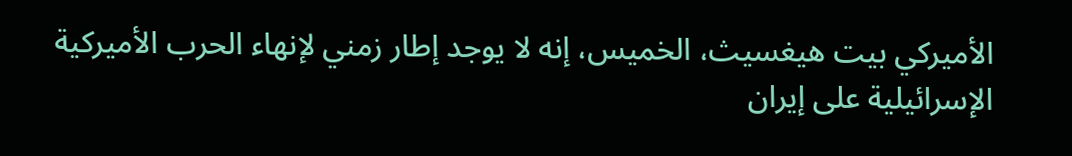الأميركي بيت هيغسيث، الخميس، إنه لا يوجد إطار زمني لإنهاء الحرب الأميركية الإسرائيلية على إيران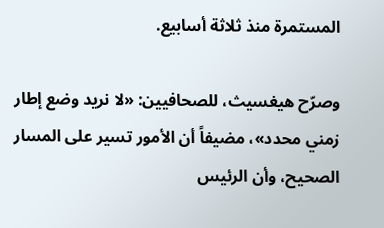المستمرة منذ ثلاثة أسابيع.

وصرّح هيغسيث، للصحافيين: «لا نريد وضع إطار زمني محدد»، مضيفاً أن الأمور تسير على المسار الصحيح، وأن الرئيس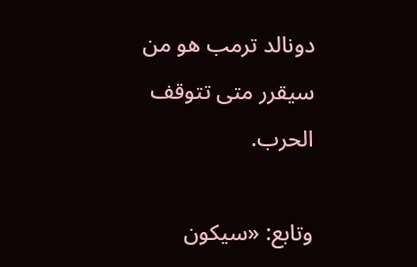دونالد ترمب هو من سيقرر متى تتوقف الحرب.

وتابع: «سيكون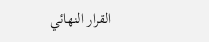القرار النهائي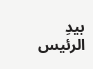بيدِ الرئيس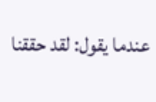عندما يقول: لقد حققنا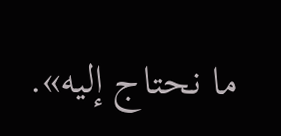ما نحتاج إليه».